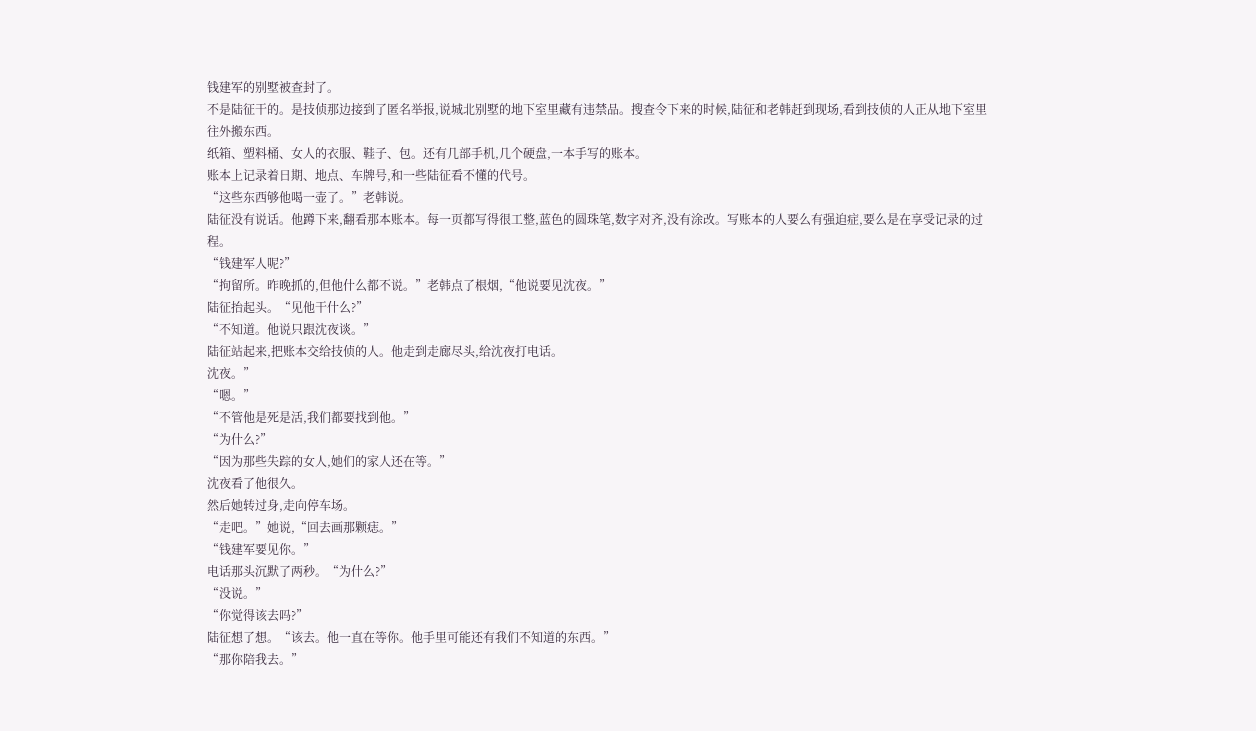钱建军的别墅被查封了。
不是陆征干的。是技侦那边接到了匿名举报,说城北别墅的地下室里藏有违禁品。搜查令下来的时候,陆征和老韩赶到现场,看到技侦的人正从地下室里往外搬东西。
纸箱、塑料桶、女人的衣服、鞋子、包。还有几部手机,几个硬盘,一本手写的账本。
账本上记录着日期、地点、车牌号,和一些陆征看不懂的代号。
“这些东西够他喝一壶了。”老韩说。
陆征没有说话。他蹲下来,翻看那本账本。每一页都写得很工整,蓝色的圆珠笔,数字对齐,没有涂改。写账本的人要么有强迫症,要么是在享受记录的过程。
“钱建军人呢?”
“拘留所。昨晚抓的,但他什么都不说。”老韩点了根烟,“他说要见沈夜。”
陆征抬起头。“见他干什么?”
“不知道。他说只跟沈夜谈。”
陆征站起来,把账本交给技侦的人。他走到走廊尽头,给沈夜打电话。
沈夜。”
“嗯。”
“不管他是死是活,我们都要找到他。”
“为什么?”
“因为那些失踪的女人,她们的家人还在等。”
沈夜看了他很久。
然后她转过身,走向停车场。
“走吧。”她说,“回去画那颗痣。”
“钱建军要见你。”
电话那头沉默了两秒。“为什么?”
“没说。”
“你觉得该去吗?”
陆征想了想。“该去。他一直在等你。他手里可能还有我们不知道的东西。”
“那你陪我去。”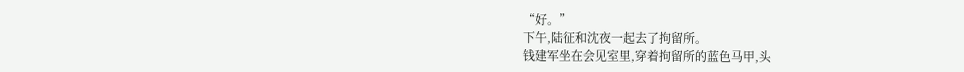“好。”
下午,陆征和沈夜一起去了拘留所。
钱建军坐在会见室里,穿着拘留所的蓝色马甲,头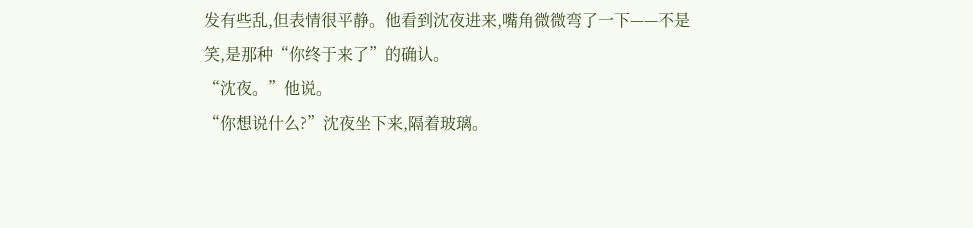发有些乱,但表情很平静。他看到沈夜进来,嘴角微微弯了一下——不是笑,是那种“你终于来了”的确认。
“沈夜。”他说。
“你想说什么?”沈夜坐下来,隔着玻璃。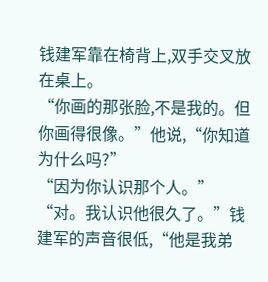钱建军靠在椅背上,双手交叉放在桌上。
“你画的那张脸,不是我的。但你画得很像。”他说,“你知道为什么吗?”
“因为你认识那个人。”
“对。我认识他很久了。”钱建军的声音很低,“他是我弟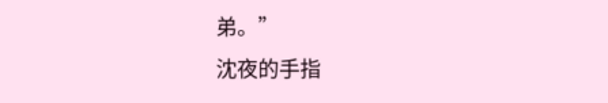弟。”
沈夜的手指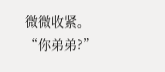微微收紧。
“你弟弟?”